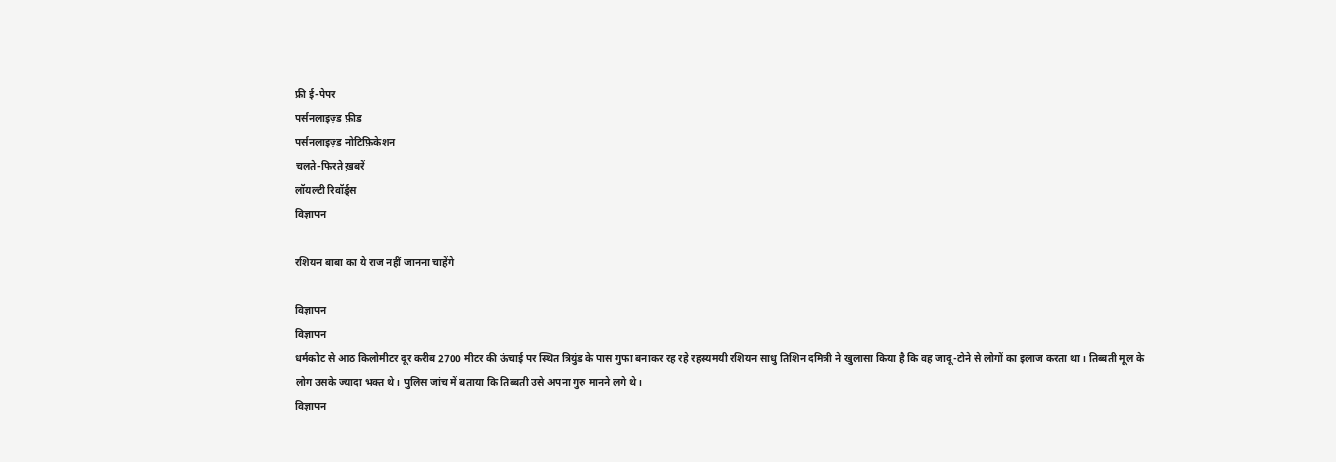फ्री ई-पेपर
पर्सनलाइज़्ड फ़ीड
पर्सनलाइज़्ड नोटिफ़िकेशन
चलते-फिरते ख़बरें
लॉयल्टी रिवॉर्ड्स
विज्ञापन

रशियन बाबा का ये राज नहीं जानना चाहेंगे

विज्ञापन
विज्ञापन
धर्मकोट से आठ किलोमीटर दूर करीब 2700 मीटर की ऊंचाई पर स्थित त्रियुंड के पास गुफा बनाकर रह रहे रहस्यमयी रशियन साधु तिशिन दमित्री ने खुलासा किया है कि वह जादू-टोने से लोगों का इलाज करता था। तिब्बती मूल के लोग उसके ज्यादा भक्त थे। पुलिस जांच में बताया कि तिब्बती उसे अपना गुरु मानने लगे थे।
विज्ञापन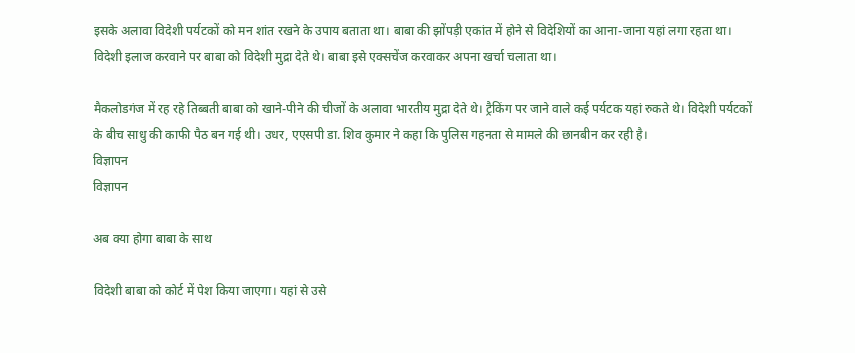इसके अलावा विदेशी पर्यटकों को मन शांत रखने के उपाय बताता था। बाबा की झोंपड़ी एकांत में होने से विदेशियों का आना-जाना यहां लगा रहता था। विदेशी इलाज करवाने पर बाबा को विदेशी मुद्रा देते थे। बाबा इसे एक्सचेंज करवाकर अपना खर्चा चलाता था।

मैकलोडगंज में रह रहे तिब्बती बाबा को खाने-पीने की चीजों के अलावा भारतीय मुद्रा देते थे। ट्रैकिंग पर जाने वाले कई पर्यटक यहां रुकते थे। विदेशी पर्यटकों के बीच साधु की काफी पैठ बन गई थी। उधर, एएसपी डा. शिव कुमार ने कहा कि पुलिस गहनता से मामले की छानबीन कर रही है।
विज्ञापन
विज्ञापन

अब क्या होगा बाबा के साथ

विदेशी बाबा को कोर्ट में पेश किया जाएगा। यहां से उसे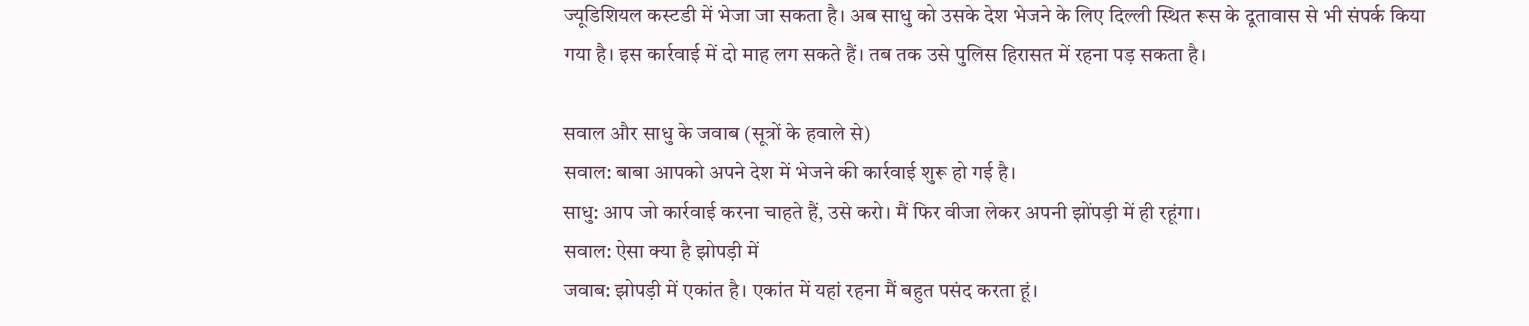ज्यूडिशियल कस्टडी में भेजा जा सकता है। अब साधु को उसके देश भेजने के लिए दिल्ली स्थित रूस के दूतावास से भी संपर्क किया गया है। इस कार्रवाई में दो माह लग सकते हैं। तब तक उसे पुलिस हिरासत में रहना पड़ सकता है।

सवाल और साधु के जवाब (सूत्रों के हवाले से)
सवाल: बाबा आपको अपने देश में भेजने की कार्रवाई शुरू हो गई है।
साधु: आप जो कार्रवाई करना चाहते हैं, उसे करो। मैं फिर वीजा लेकर अपनी झोंपड़ी में ही रहूंगा।
सवाल: ऐसा क्या है झोपड़ी में
जवाब: झोपड़ी में एकांत है। एकांत में यहां रहना मैं बहुत पसंद करता हूं।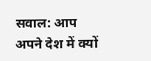सवाल: आप अपने देश में क्यों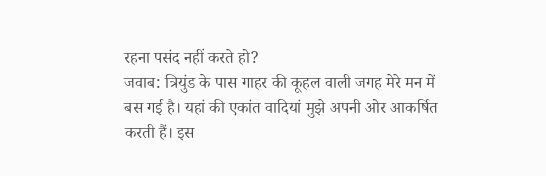रहना पसंद नहीं करते हो?
जवाब: त्रियुंड के पास गाहर की कूहल वाली जगह मेरे मन में बस गई है। यहां की एकांत वादियां मुझे अपनी ओर आकर्षित करती हैं। इस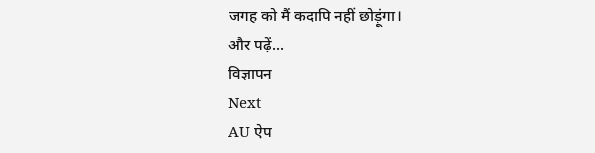जगह को मैं कदापि नहीं छोड़ूंगा।
और पढ़ें...
विज्ञापन
Next
AU ऐप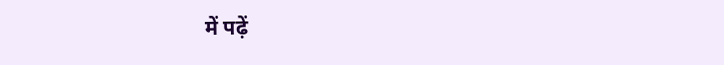में पढ़ें